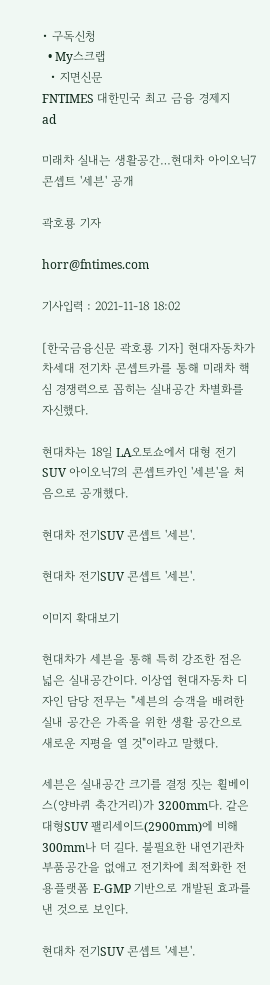• 구독신청
  • My스크랩
  • 지면신문
FNTIMES 대한민국 최고 금융 경제지
ad

미래차 실내는 생활공간…현대차 아이오닉7 콘셉트 '세븐' 공개

곽호룡 기자

horr@fntimes.com

기사입력 : 2021-11-18 18:02

[한국금융신문 곽호룡 기자] 현대자동차가 차세대 전기차 콘셉트카를 통해 미래차 핵심 경쟁력으로 꼽히는 실내공간 차별화를 자신했다.

현대차는 18일 LA오토쇼에서 대형 전기SUV 아이오닉7의 콘셉트카인 '세븐'을 처음으로 공개했다.

현대차 전기SUV 콘셉트 '세븐'.

현대차 전기SUV 콘셉트 '세븐'.

이미지 확대보기

현대차가 세븐을 통해 특히 강조한 점은 넓은 실내공간이다. 이상엽 현대자동차 디자인 담당 전무는 "세븐의 승객을 배려한 실내 공간은 가족을 위한 생활 공간으로 새로운 지평을 열 것"이라고 말했다.

세븐은 실내공간 크기를 결정 짓는 휠베이스(양바퀴 축간거리)가 3200mm다. 같은 대형SUV 팰리세이드(2900mm)에 비해 300mm나 더 길다. 불필요한 내연기관차 부품공간을 없애고 전기차에 최적화한 전용플랫폼 E-GMP 기반으로 개발된 효과를 낸 것으로 보인다.

현대차 전기SUV 콘셉트 '세븐'.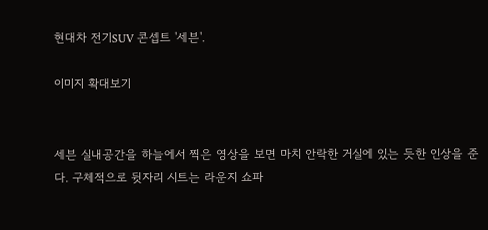현대차 전기SUV 콘셉트 '세븐'.

이미지 확대보기


세븐 실내공간을 하늘에서 찍은 영상을 보면 마치 안락한 거실에 있는 듯한 인상을 준다. 구체적으로 뒷자리 시트는 라운지 쇼파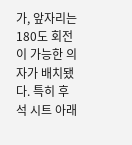가, 앞자리는 180도 회전이 가능한 의자가 배치됐다. 특히 후석 시트 아래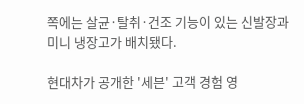쪽에는 살균·탈취·건조 기능이 있는 신발장과 미니 냉장고가 배치됐다.

현대차가 공개한 '세븐' 고객 경험 영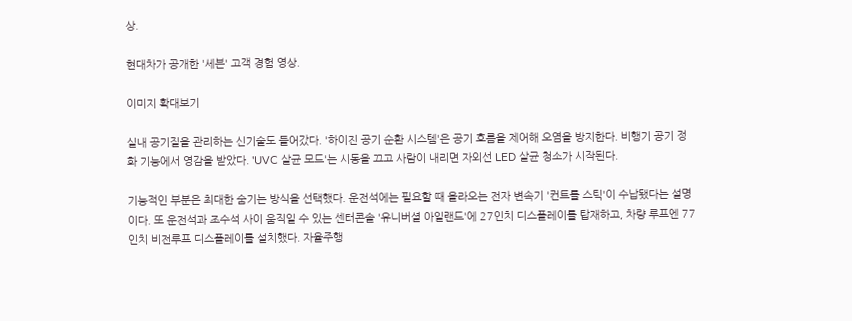상.

현대차가 공개한 '세븐' 고객 경험 영상.

이미지 확대보기

실내 공기질을 관리하는 신기술도 들어갔다. '하이진 공기 순환 시스템'은 공기 흐름을 제어해 오염을 방지한다. 비행기 공기 정화 기능에서 영감을 받았다. 'UVC 살균 모드'는 시동을 끄고 사람이 내리면 자외선 LED 살균 청소가 시작된다.

기능적인 부분은 최대한 숨기는 방식을 선택했다. 운전석에는 필요할 때 올라오는 전자 변속기 '컨트롤 스틱'이 수납됐다는 설명이다. 또 운전석과 조수석 사이 움직일 수 있는 센터콘솔 '유니버셜 아일랜드'에 27인치 디스플레이를 탑재하고, 차량 루프엔 77인치 비전루프 디스플레이를 설치했다. 자율주행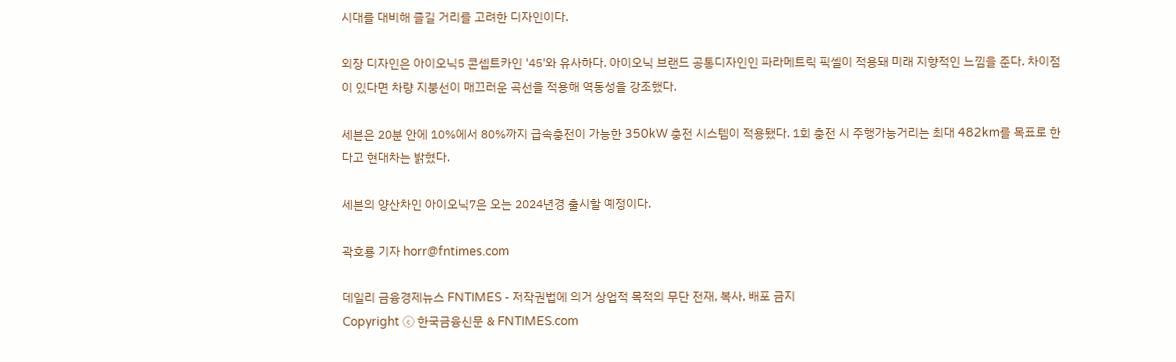시대를 대비해 즐길 거리를 고려한 디자인이다.

외장 디자인은 아이오닉5 콘셉트카인 '45'와 유사하다. 아이오닉 브랜드 공통디자인인 파라메트릭 픽셀이 적용돼 미래 지향적인 느낌을 준다. 차이점이 있다면 차량 지붕선이 매끄러운 곡선을 적용해 역동성을 강조했다.

세븐은 20분 안에 10%에서 80%까지 급속충전이 가능한 350kW 충전 시스템이 적용됐다. 1회 충전 시 주행가능거리는 최대 482km를 목표로 한다고 현대차는 밝혔다.

세븐의 양산차인 아이오닉7은 오는 2024년경 출시할 예정이다.

곽호룡 기자 horr@fntimes.com

데일리 금융경제뉴스 FNTIMES - 저작권법에 의거 상업적 목적의 무단 전재, 복사, 배포 금지
Copyright ⓒ 한국금융신문 & FNTIMES.com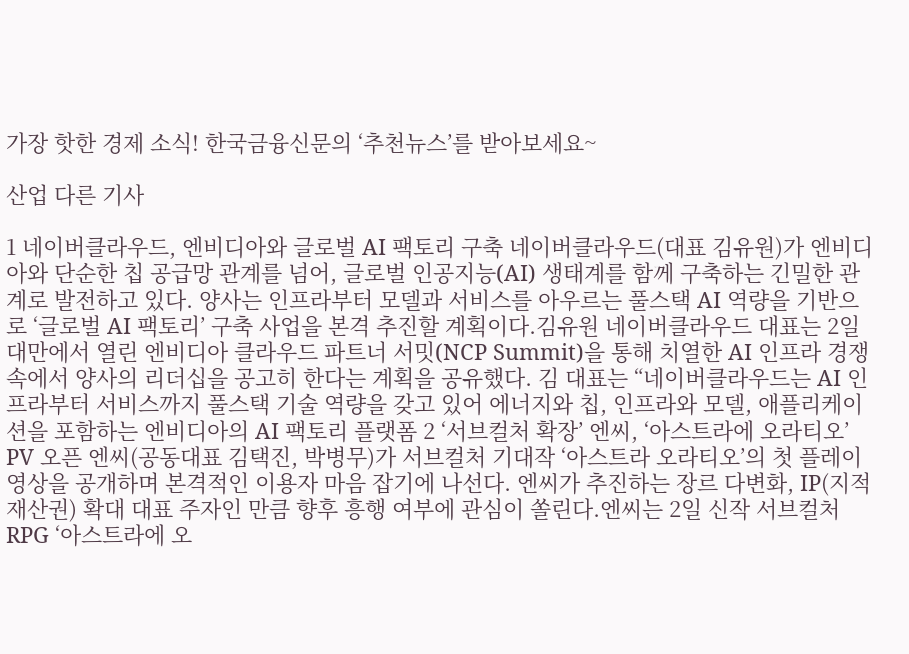가장 핫한 경제 소식! 한국금융신문의 ‘추천뉴스’를 받아보세요~

산업 다른 기사

1 네이버클라우드, 엔비디아와 글로벌 AI 팩토리 구축 네이버클라우드(대표 김유원)가 엔비디아와 단순한 칩 공급망 관계를 넘어, 글로벌 인공지능(AI) 생태계를 함께 구축하는 긴밀한 관계로 발전하고 있다. 양사는 인프라부터 모델과 서비스를 아우르는 풀스택 AI 역량을 기반으로 ‘글로벌 AI 팩토리’ 구축 사업을 본격 추진할 계획이다.김유원 네이버클라우드 대표는 2일 대만에서 열린 엔비디아 클라우드 파트너 서밋(NCP Summit)을 통해 치열한 AI 인프라 경쟁 속에서 양사의 리더십을 공고히 한다는 계획을 공유했다. 김 대표는 “네이버클라우드는 AI 인프라부터 서비스까지 풀스택 기술 역량을 갖고 있어 에너지와 칩, 인프라와 모델, 애플리케이션을 포함하는 엔비디아의 AI 팩토리 플랫폼 2 ‘서브컬처 확장’ 엔씨, ‘아스트라에 오라티오’ PV 오픈 엔씨(공동대표 김택진, 박병무)가 서브컬처 기대작 ‘아스트라 오라티오’의 첫 플레이 영상을 공개하며 본격적인 이용자 마음 잡기에 나선다. 엔씨가 추진하는 장르 다변화, IP(지적재산권) 확대 대표 주자인 만큼 향후 흥행 여부에 관심이 쏠린다.엔씨는 2일 신작 서브컬처 RPG ‘아스트라에 오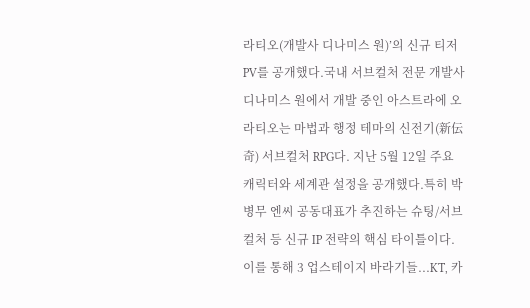라티오(개발사 디나미스 원)’의 신규 티저 PV를 공개했다.국내 서브컬처 전문 개발사 디나미스 원에서 개발 중인 아스트라에 오라티오는 마법과 행정 테마의 신전기(新伝奇) 서브컬처 RPG다. 지난 5월 12일 주요 캐릭터와 세계관 설정을 공개했다.특히 박병무 엔씨 공동대표가 추진하는 슈팅/서브컬처 등 신규 IP 전략의 핵심 타이틀이다. 이를 통해 3 업스테이지 바라기들...KT, 카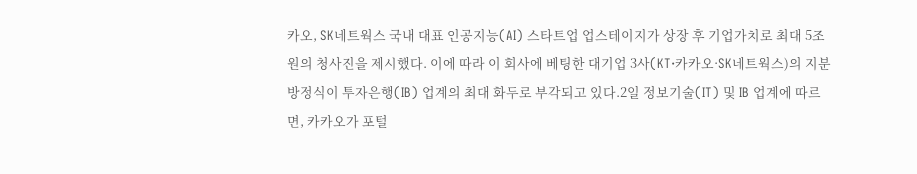카오, SK네트웍스 국내 대표 인공지능(AI) 스타트업 업스테이지가 상장 후 기업가치로 최대 5조 원의 청사진을 제시했다. 이에 따라 이 회사에 베팅한 대기업 3사(KT·카카오·SK네트웍스)의 지분 방정식이 투자은행(IB) 업계의 최대 화두로 부각되고 있다.2일 정보기술(IT) 및 IB 업계에 따르면, 카카오가 포털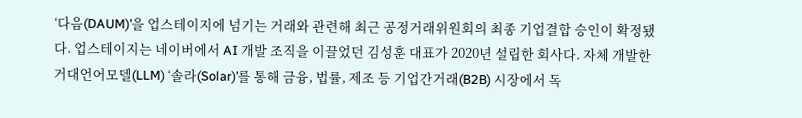‘다음(DAUM)’을 업스테이지에 넘기는 거래와 관련해 최근 공정거래위원회의 최종 기업결합 승인이 확정됐다. 업스테이지는 네이버에서 AI 개발 조직을 이끌었던 김성훈 대표가 2020년 설립한 회사다. 자체 개발한 거대언어모델(LLM) ‘솔라(Solar)’를 통해 금융, 법률, 제조 등 기업간거래(B2B) 시장에서 독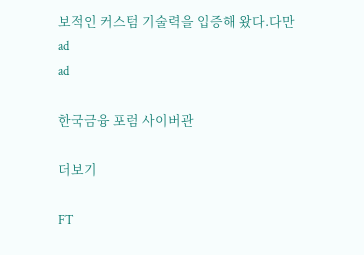보적인 커스텀 기술력을 입증해 왔다.다만
ad
ad

한국금융 포럼 사이버관

더보기

FT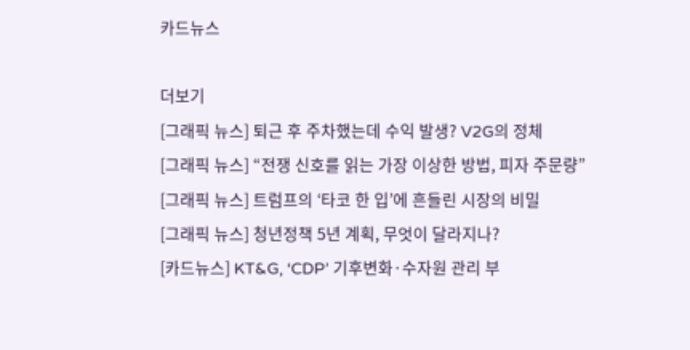카드뉴스

더보기
[그래픽 뉴스] 퇴근 후 주차했는데 수익 발생? V2G의 정체
[그래픽 뉴스] “전쟁 신호를 읽는 가장 이상한 방법, 피자 주문량”
[그래픽 뉴스] 트럼프의 ‘타코 한 입’에 흔들린 시장의 비밀
[그래픽 뉴스] 청년정책 5년 계획, 무엇이 달라지나?
[카드뉴스] KT&G, ‘CDP’ 기후변화·수자원 관리 부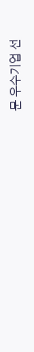문 우수기업 선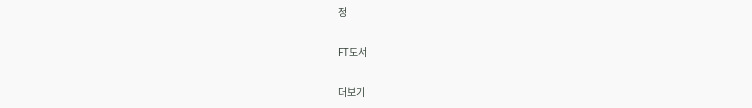정

FT도서

더보기